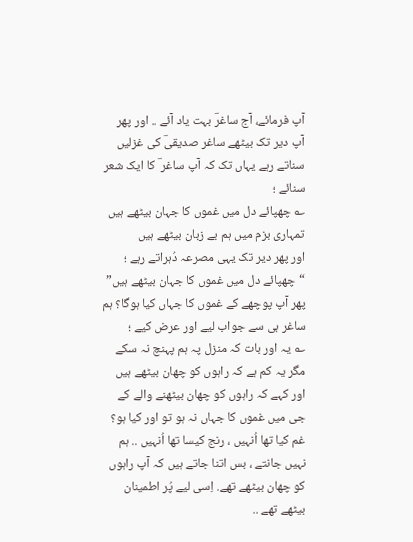آپ فرمائے، آج ساغرؔ بہت یاد آئے .. اور پھر آپ دیر تک بیٹھے ساغر صدیقیؔ کی غزلیں سناتے رہے یہاں تک کہ آپ ساغر ؔ کا ایک شعر سنائے ؛
؎ چھپائے دل میں غموں کا جہان بیٹھے ہیں
تمہاری بزم میں ہم بے زبان بیٹھے ہیں
اور پھر دیر تک یہی مصرعہ دُہراتے رہے ؛
“چھپائے دل میں غموں کا جہان بیٹھے ہیں”
پھر آپ پوچھے کے غموں کا جہاں کیا ہوگا؟ ہم ساغر ہی سے جواب لیے اور عرض کیے ؛
؎ یہ اور بات کہ منزل پہ ہم پہنچ نہ سکے
مگر یہ کم ہے کہ راہوں کو چھان بیٹھے ہیں
اور کہے کہ راہوں کو چھان بیٹھنے والے کے جی میں غموں کا جہاں نہ ہو تو اور کیا ہو؟ غم کیا تھا اُنہیں ، رنج کیسا تھا اُنہیں .. ہم نہیں جانتے ، بس اتنا جاتے ہیں کہ آپ راہوں کو چھان بیٹھے تھے. اِسی لیے پُر اطمینان بیٹھے تھے ..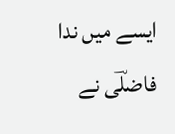ایسے میں ندا فاضلؔی نے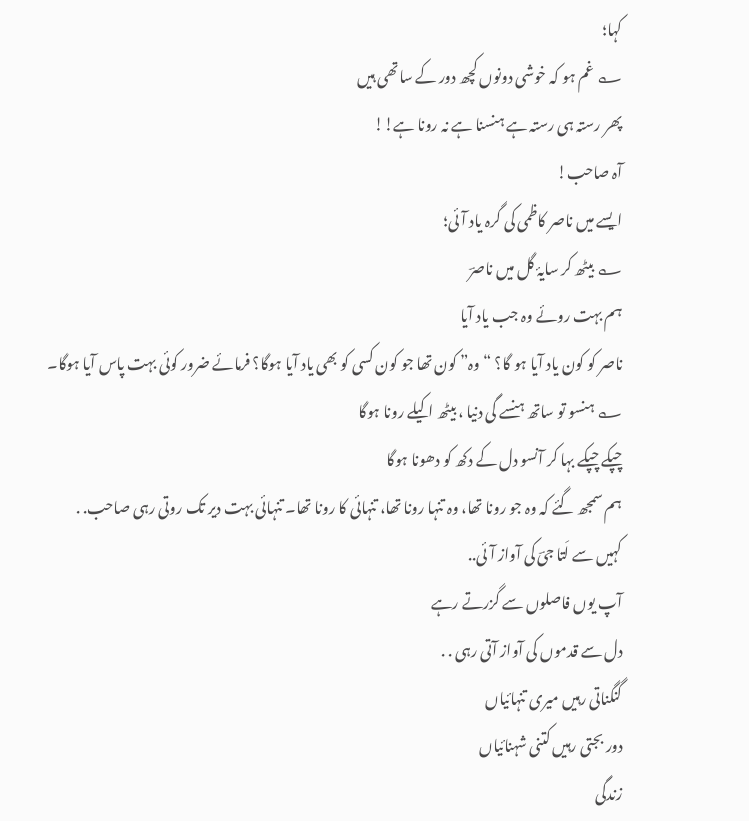کہا؛
؎ غم ہو کہ خوشی دونوں کچھ دور کے ساتھی ہیں
پھر رستہ ہی رستہ ہے ہنسنا ہے نہ رونا ہے!!
آہ صاحب!
ایسے میں ناصر کاظمی کی گرہ یاد آئی؛
؎ بیٹھ کر سایۂ گل میں ناصرؔ
ہم بہت روئے وہ جب یاد آیا
ناصر کو کون یاد آیا ہو گا؟ “وہ” کون تھا جو کون کسی کو بھی یاد آیا ہوگا؟ فرمائے ضرور کوئی بہت پاس آیا ہوگا۔
؎ ہنسو تو ساتھ ہنسے گی دنیا ، بیٹھ اکیلے رونا ہوگا
چپکے چپکے بہا کر آنسو دل کے دکھ کو دھونا ہوگا
ہم سمجھ گئے کہ وہ جو رونا تھا، وہ تنہا رونا تھا، تنہائی کا رونا تھا۔ تنہائی بہت دیر تک روتی رہی صاحب. .
کہیں سے لَتا جیؔ کی آواز آئی..
آپ یوں فاصلوں سے گزرتے رہے
دل سے قدموں کی آواز آتی رہی . .
گنگناتی رہیں میری تنہائیاں
دور بجتی رہیں کتنی شہنائیاں
زندگی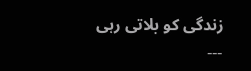زندگی کو بلاتی رہی
۔۔۔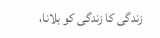زندگی کا زندگی کو بلانا،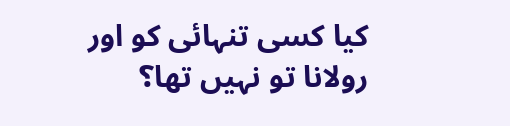کیا کسی تنہائی کو اور رولانا تو نہیں تھا؟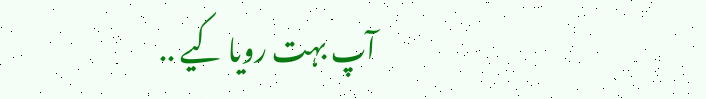آپ بہت رویا کیے ..